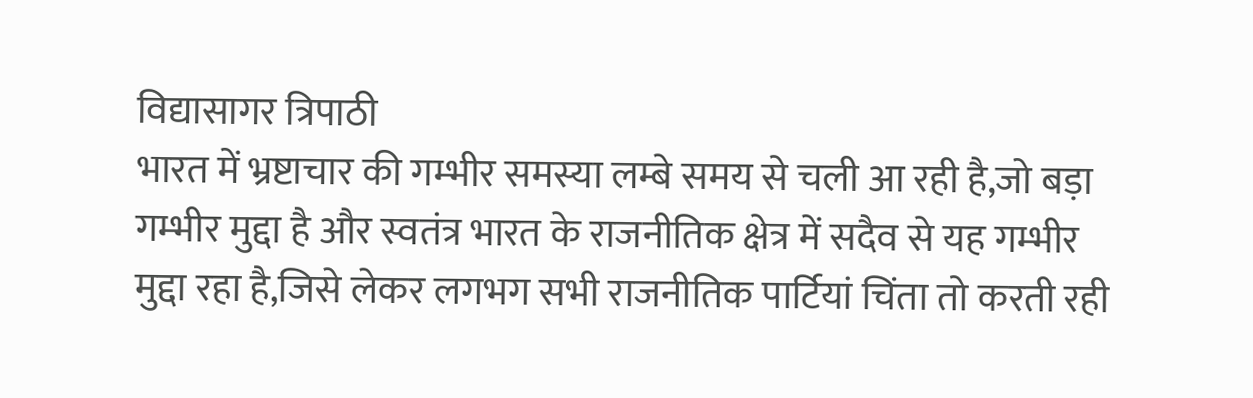विद्यासागर त्रिपाठी
भारत में भ्रष्टाचार की गम्भीर समस्या लम्बे समय से चली आ रही है,जो बड़ा गम्भीर मुद्दा है और स्वतंत्र भारत के राजनीतिक क्षेत्र में सदैव से यह गम्भीर मुद्दा रहा है,जिसे लेकर लगभग सभी राजनीतिक पार्टियां चिंता तो करती रही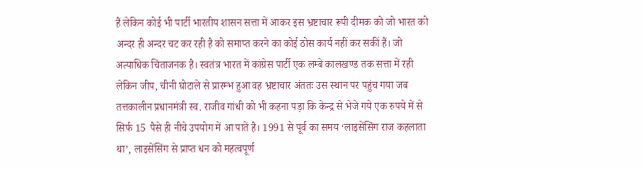हैं लेकिन कोई भी पार्टी भारतीय शासन सत्ता में आकर इस भ्रष्टाचार रूपी दीमक को जो भारत को अन्दर ही अन्दर चट कर रही है को समाप्त करने का कोई ठोस कार्य नहीं कर सकीं हैं। जो अत्याधिक चिंताजनक है। स्वतंत्र भारत में कांग्रेस पार्टी एक लम्बे कालखण्ड तक सत्ता में रही लेकिन जीप, चीनी घोटाले से प्रारम्भ हुआ वह भ्रष्टाचार अंततः उस स्थान पर पहुंच गया जब तत्तकालीन प्रधानमंत्री स्व. राजीव गांधी को भी कहना पड़ा कि केन्द्र से भेजे गये एक रुपये में से सिर्फ 15 पैसे ही नीचे उपयोग में आ पातें है। 1991 से पूर्व का समय ‘लाइसेंसिंग राज कहलाता था’, लाइसेंसिंग से प्राप्त धन को महत्वपूर्ण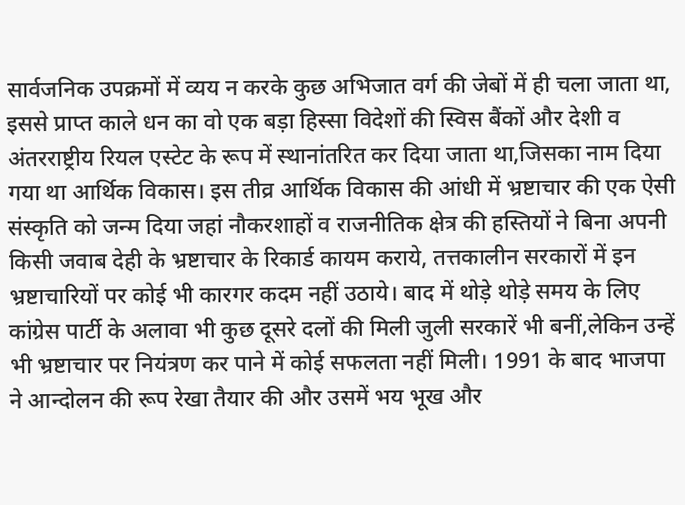सार्वजनिक उपक्रमों में व्यय न करके कुछ अभिजात वर्ग की जेबों में ही चला जाता था, इससे प्राप्त काले धन का वो एक बड़ा हिस्सा विदेशों की स्विस बैंकों और देशी व अंतरराष्ट्रीय रियल एस्टेट के रूप में स्थानांतरित कर दिया जाता था,जिसका नाम दिया गया था आर्थिक विकास। इस तीव्र आर्थिक विकास की आंधी में भ्रष्टाचार की एक ऐसी संस्कृति को जन्म दिया जहां नौकरशाहों व राजनीतिक क्षेत्र की हस्तियों ने बिना अपनी किसी जवाब देही के भ्रष्टाचार के रिकार्ड कायम कराये, तत्तकालीन सरकारों में इन भ्रष्टाचारियों पर कोई भी कारगर कदम नहीं उठाये। बाद में थोड़े थोड़े समय के लिए कांग्रेस पार्टी के अलावा भी कुछ दूसरे दलों की मिली जुली सरकारें भी बनीं,लेकिन उन्हें भी भ्रष्टाचार पर नियंत्रण कर पाने में कोई सफलता नहीं मिली। 1991 के बाद भाजपा ने आन्दोलन की रूप रेखा तैयार की और उसमें भय भूख और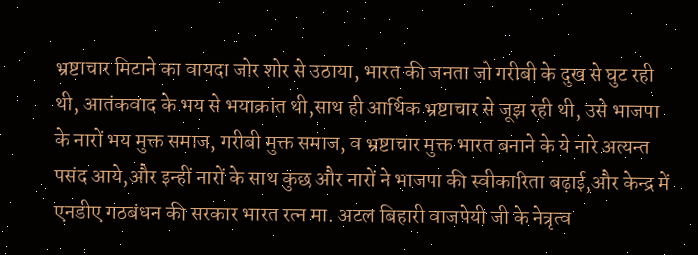भ्रष्टाचार मिटाने का वायदा जोर शोर से उठाया, भारत की जनता जो गरीबी के दुख से घुट रही थी, आतंकवाद के भय से भयाक्रांत थी,साथ ही आर्थिक भ्रष्टाचार से जूझ रही थी, उसे भाजपा के नारों भय मुक्त समाज, गरीबी मुक्त समाज, व भ्रष्टाचार मुक्त भारत बनाने के ये नारे अत्यन्त पसंद आये,और इन्हीं नारों के साथ कुछ और नारों ने भाजपा की स्वीकारिता बढ़ाई,और केन्द्र में एनडीए गठबंधन की सरकार भारत रत्न मा. अटल बिहारी वाजपेयी जी के नेत्रृत्व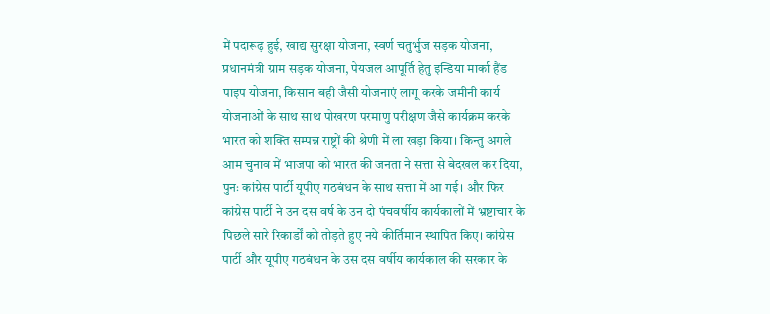में पदारूढ़ हुई, खाद्य सुरक्षा योजना, स्वर्ण चतुर्भुज सड़क योजना, प्रधानमंत्री ग्राम सड़क योजना, पेयजल आपूर्ति हेतु इन्डिया मार्का हैंड पाइप योजना, किसान बही जैसी योजनाएं लागू करके जमीनी कार्य योजनाओं के साथ साथ पोखरण परमाणु परीक्षण जैसे कार्यक्रम करके भारत को शक्ति सम्पन्न राष्ट्रों की श्रेणी में ला खड़ा किया। किन्तु अगले आम चुनाव में भाजपा को भारत की जनता ने सत्ता से बेदखल कर दिया, पुनः कांग्रेस पार्टी यूपीए गठबंधन के साथ सत्ता में आ गई। और फिर कांग्रेस पार्टी ने उन दस वर्ष के उन दो पंचवर्षीय कार्यकालों में भ्रष्टाचार के पिछले सारे रिकार्डों को तोड़ते हुए नये कीर्तिमान स्थापित किए। कांग्रेस पार्टी और यूपीए गठबंधन के उस दस वर्षीय कार्यकाल की सरकार के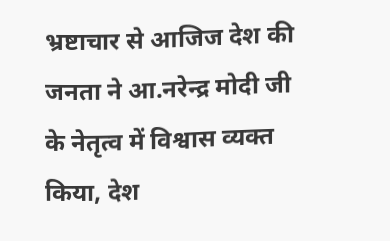भ्रष्टाचार से आजिज देश की जनता ने आ.नरेन्द्र मोदी जी के नेतृत्व में विश्वास व्यक्त किया, देश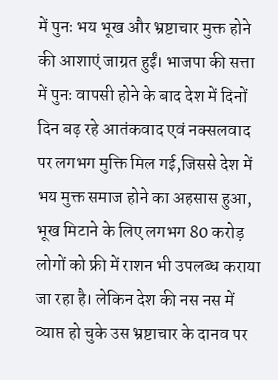में पुनः भय भूख और भ्रष्टाचार मुक्त होने की आशाएं जाग्रत हुईं। भाजपा की सत्ता में पुनः वापसी होने के बाद देश में दिनों दिन बढ़ रहे आतंकवाद एवं नक्सलवाद पर लगभग मुक्ति मिल गई,जिससे देश में भय मुक्त समाज होने का अहसास हुआ, भूख मिटाने के लिए लगभग 80 करोड़ लोगों को फ्री में राशन भी उपलब्ध कराया जा रहा है। लेकिन देश की नस नस में व्याप्त हो चुके उस भ्रष्टाचार के दानव पर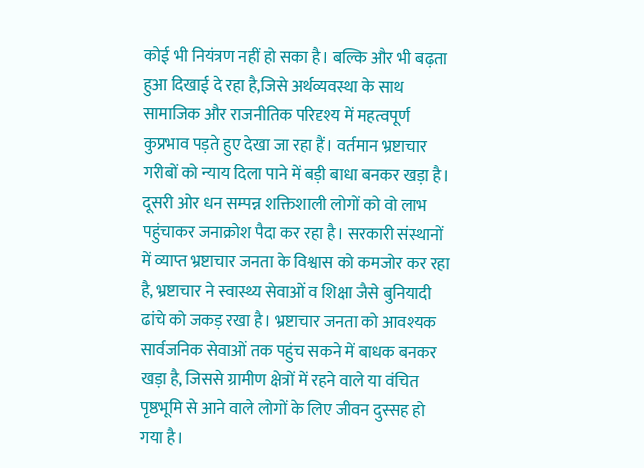कोई भी नियंत्रण नहीं हो सका है। बल्कि और भी बढ़ता हुआ दिखाई दे रहा है,जिसे अर्थव्यवस्था के साथ सामाजिक और राजनीतिक परिदृश्य में महत्वपूर्ण कुप्रभाव पड़ते हुए देखा जा रहा हैं। वर्तमान भ्रष्टाचार गरीबों को न्याय दिला पाने में बड़ी बाधा बनकर खड़ा है। दूसरी ओर धन सम्पन्न शक्तिशाली लोगों को वो लाभ पहुंचाकर जनाक्रोश पैदा कर रहा है। सरकारी संस्थानों में व्याप्त भ्रष्टाचार जनता के विश्वास को कमजोर कर रहा है, भ्रष्टाचार ने स्वास्थ्य सेवाओं व शिक्षा जैसे बुनियादी ढांचे को जकड़ रखा है। भ्रष्टाचार जनता को आवश्यक सार्वजनिक सेवाओं तक पहुंच सकने में बाधक बनकर खड़ा है, जिससे ग्रामीण क्षेत्रों में रहने वाले या वंचित पृष्ठभूमि से आने वाले लोगों के लिए जीवन दुस्सह हो गया है।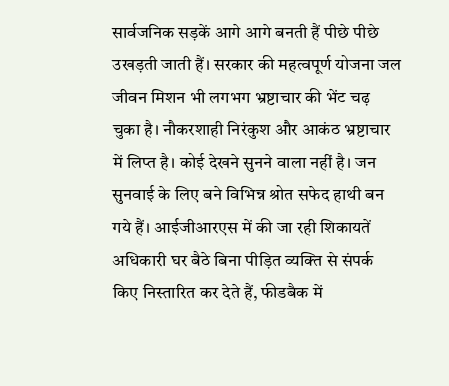सार्वजनिक सड़कें आगे आगे बनती हैं पीछे पीछे उखड़ती जाती हैं। सरकार की महत्वपूर्ण योजना जल जीवन मिशन भी लगभग भ्रष्टाचार की भेंट चढ़ चुका है। नौकरशाही निरंकुश और आकंठ भ्रष्टाचार में लिप्त है। कोई देखने सुनने वाला नहीं है। जन सुनवाई के लिए बने विभिन्न श्रोत सफेद हाथी बन गये हैं। आईजीआरएस में की जा रही शिकायतें अधिकारी घर बैठे बिना पीड़ित व्यक्ति से संपर्क किए निस्तारित कर देते हैं, फीडबैक में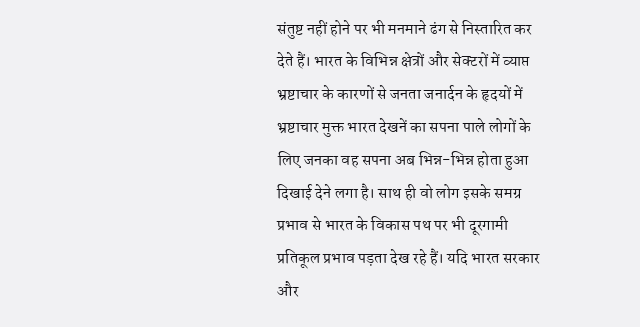संतुष्ट नहीं होने पर भी मनमाने ढंग से निस्तारित कर देते हैं। भारत के विभिन्न क्षेत्रों और सेक्टरों में व्याप्त भ्रष्टाचार के कारणों से जनता जनार्दन के हृदयों में भ्रष्टाचार मुक्त भारत देखनें का सपना पाले लोगों के लिए जनका वह सपना अब भिन्न-भिन्न होता हुआ दिखाई देने लगा है। साथ ही वो लोग इसके समग्र प्रभाव से भारत के विकास पथ पर भी दूरगामी प्रतिकूल प्रभाव पड़ता देख रहे हैं। यदि भारत सरकार और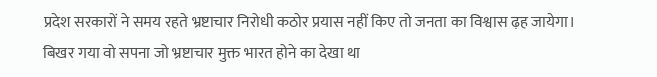प्रदेश सरकारों ने समय रहते भ्रष्टाचार निरोधी कठोर प्रयास नहीं किए तो जनता का विश्वास ढ़ह जायेगा।
बिखर गया वो सपना जो भ्रष्टाचार मुक्त भारत होने का देखा था